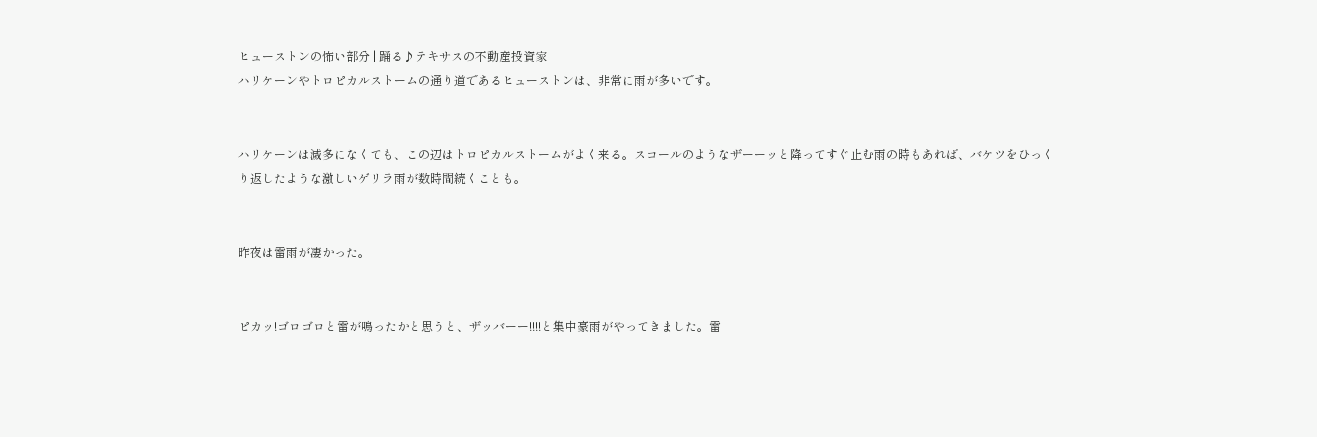ヒューストンの怖い部分 | 踊る♪テキサスの不動産投資家
ハリケーンやトロピカルストームの通り道であるヒューストンは、非常に雨が多いです。


ハリケーンは滅多になくても、この辺はトロピカルストームがよく来る。スコールのようなザーーッと降ってすぐ止む雨の時もあれば、バケツをひっくり返したような激しいゲリラ雨が数時間続くことも。


昨夜は雷雨が凄かった。


ピカッ!ゴロゴロと雷が鳴ったかと思うと、ザッバーー!!!!と集中豪雨がやってきました。雷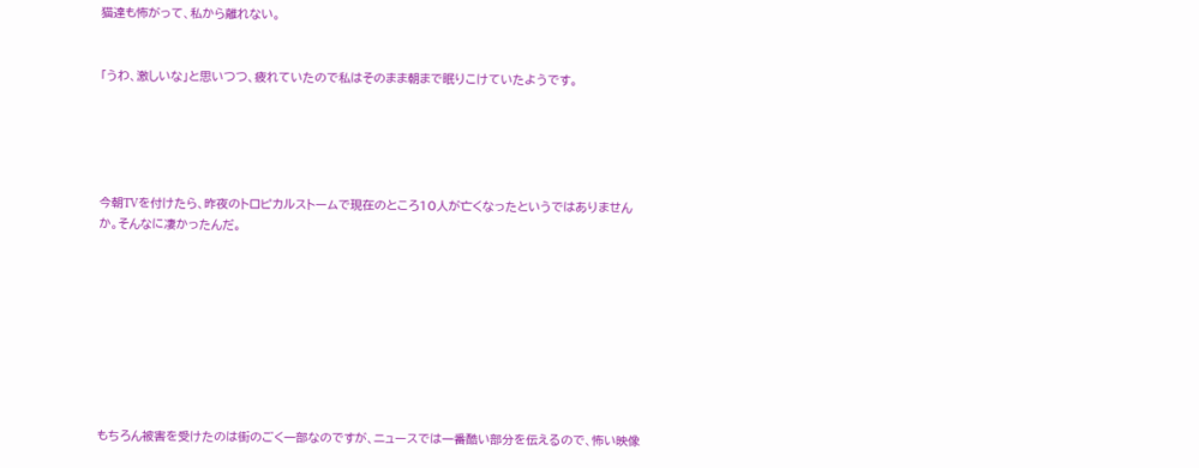猫達も怖がって、私から離れない。


「うわ、激しいな」と思いつつ、疲れていたので私はそのまま朝まで眠りこけていたようです。





今朝TVを付けたら、昨夜のトロピカルストームで現在のところ10人が亡くなったというではありませんか。そんなに凄かったんだ。









もちろん被害を受けたのは街のごく一部なのですが、ニュースでは一番酷い部分を伝えるので、怖い映像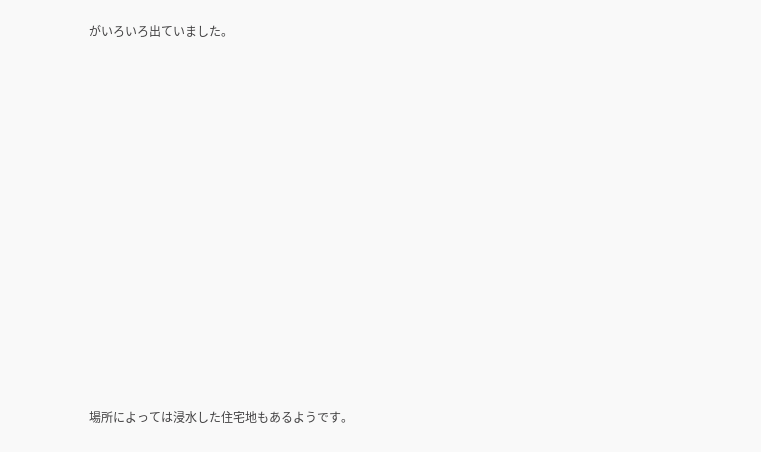がいろいろ出ていました。




















場所によっては浸水した住宅地もあるようです。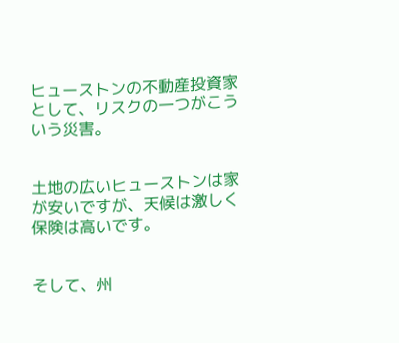ヒューストンの不動産投資家として、リスクの一つがこういう災害。


土地の広いヒューストンは家が安いですが、天候は激しく保険は高いです。


そして、州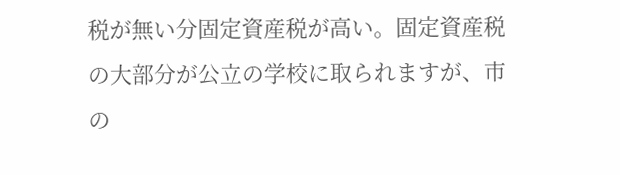税が無い分固定資産税が高い。固定資産税の大部分が公立の学校に取られますが、市の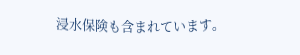浸水保険も含まれています。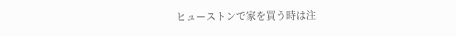ヒューストンで家を買う時は注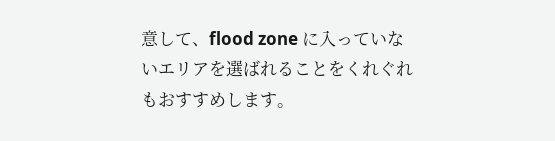意して、flood zone に入っていないエリアを選ばれることをくれぐれもおすすめします。